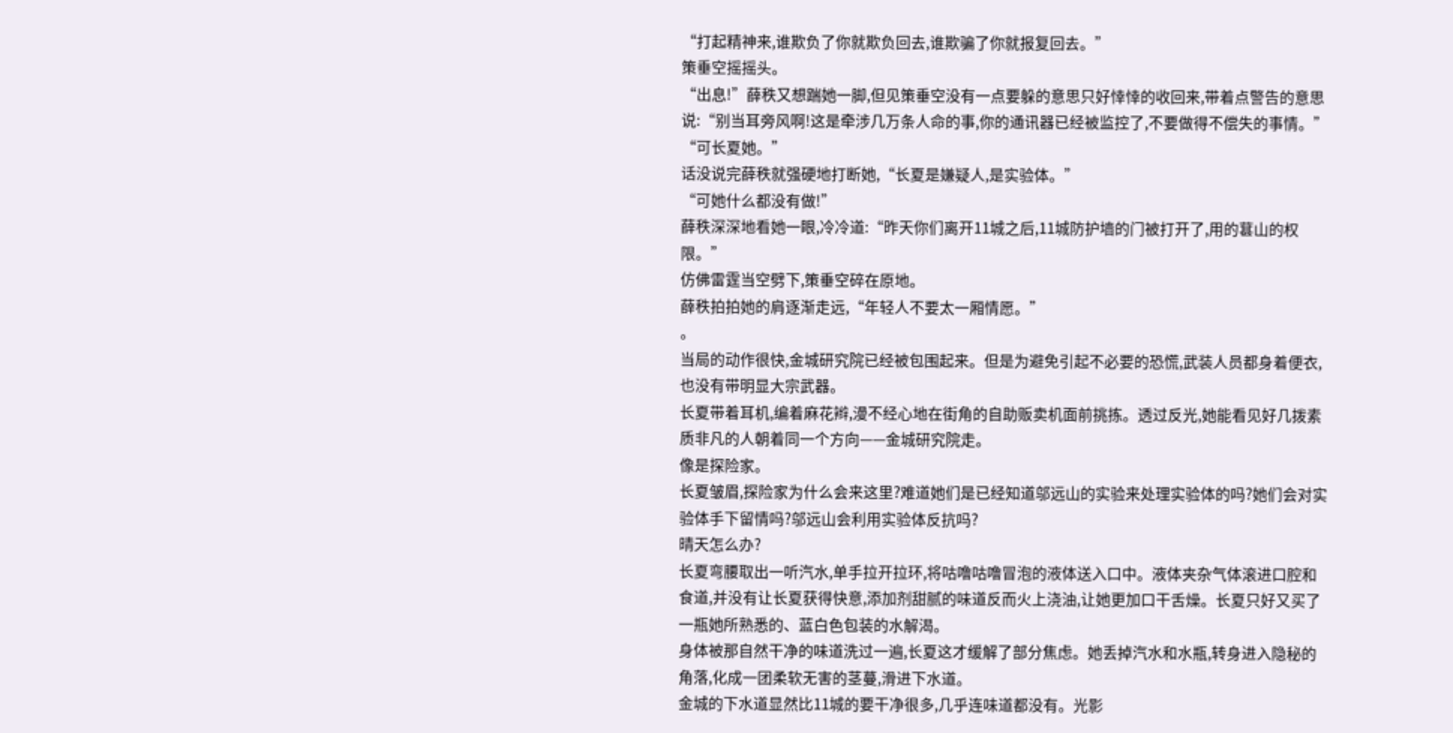“打起精神来,谁欺负了你就欺负回去,谁欺骗了你就报复回去。”
策垂空摇摇头。
“出息!”薛秩又想踹她一脚,但见策垂空没有一点要躲的意思只好悻悻的收回来,带着点警告的意思说:“别当耳旁风啊!这是牵涉几万条人命的事,你的通讯器已经被监控了,不要做得不偿失的事情。”
“可长夏她。”
话没说完薛秩就强硬地打断她,“长夏是嫌疑人,是实验体。”
“可她什么都没有做!”
薛秩深深地看她一眼,冷冷道:“昨天你们离开11城之后,11城防护墙的门被打开了,用的葚山的权限。”
仿佛雷霆当空劈下,策垂空碎在原地。
薛秩拍拍她的肩逐渐走远,“年轻人不要太一厢情愿。”
。
当局的动作很快,金城研究院已经被包围起来。但是为避免引起不必要的恐慌,武装人员都身着便衣,也没有带明显大宗武器。
长夏带着耳机,编着麻花辫,漫不经心地在街角的自助贩卖机面前挑拣。透过反光,她能看见好几拨素质非凡的人朝着同一个方向——金城研究院走。
像是探险家。
长夏皱眉,探险家为什么会来这里?难道她们是已经知道邬远山的实验来处理实验体的吗?她们会对实验体手下留情吗?邬远山会利用实验体反抗吗?
晴天怎么办?
长夏弯腰取出一听汽水,单手拉开拉环,将咕噜咕噜冒泡的液体送入口中。液体夹杂气体滚进口腔和食道,并没有让长夏获得快意,添加剂甜腻的味道反而火上浇油,让她更加口干舌燥。长夏只好又买了一瓶她所熟悉的、蓝白色包装的水解渴。
身体被那自然干净的味道洗过一遍,长夏这才缓解了部分焦虑。她丢掉汽水和水瓶,转身进入隐秘的角落,化成一团柔软无害的茎蔓,滑进下水道。
金城的下水道显然比11城的要干净很多,几乎连味道都没有。光影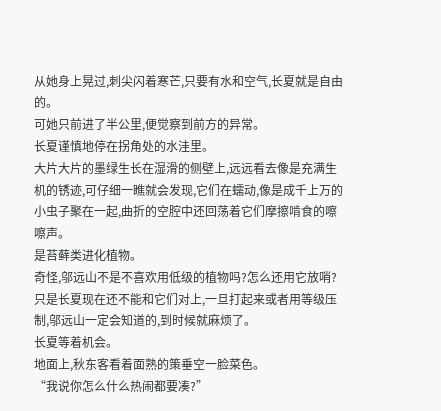从她身上晃过,刺尖闪着寒芒,只要有水和空气,长夏就是自由的。
可她只前进了半公里,便觉察到前方的异常。
长夏谨慎地停在拐角处的水洼里。
大片大片的墨绿生长在湿滑的侧壁上,远远看去像是充满生机的锈迹,可仔细一瞧就会发现,它们在蠕动,像是成千上万的小虫子聚在一起,曲折的空腔中还回荡着它们摩擦啃食的嚓嚓声。
是苔藓类进化植物。
奇怪,邬远山不是不喜欢用低级的植物吗?怎么还用它放哨?
只是长夏现在还不能和它们对上,一旦打起来或者用等级压制,邬远山一定会知道的,到时候就麻烦了。
长夏等着机会。
地面上,秋东客看着面熟的策垂空一脸菜色。
“我说你怎么什么热闹都要凑?”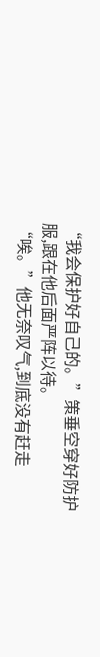“我会保护好自己的。”策垂空穿好防护服,跟在他后面严阵以待。
“唉。”他无奈叹气,到底没有赶走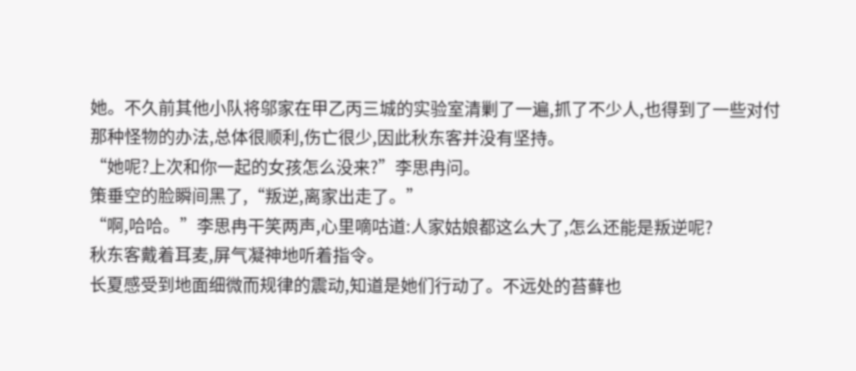她。不久前其他小队将邬家在甲乙丙三城的实验室清剿了一遍,抓了不少人,也得到了一些对付那种怪物的办法,总体很顺利,伤亡很少,因此秋东客并没有坚持。
“她呢?上次和你一起的女孩怎么没来?”李思冉问。
策垂空的脸瞬间黑了,“叛逆,离家出走了。”
“啊,哈哈。”李思冉干笑两声,心里嘀咕道:人家姑娘都这么大了,怎么还能是叛逆呢?
秋东客戴着耳麦,屏气凝神地听着指令。
长夏感受到地面细微而规律的震动,知道是她们行动了。不远处的苔藓也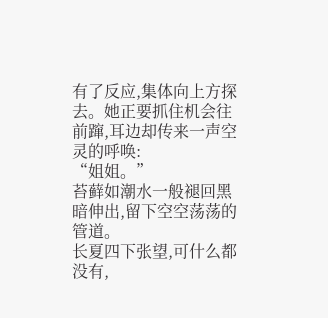有了反应,集体向上方探去。她正要抓住机会往前蹿,耳边却传来一声空灵的呼唤:
“姐姐。”
苔藓如潮水一般褪回黑暗伸出,留下空空荡荡的管道。
长夏四下张望,可什么都没有,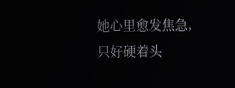她心里愈发焦急,只好硬着头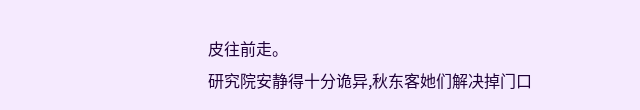皮往前走。
研究院安静得十分诡异,秋东客她们解决掉门口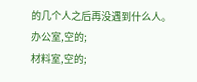的几个人之后再没遇到什么人。
办公室,空的;
材料室,空的;